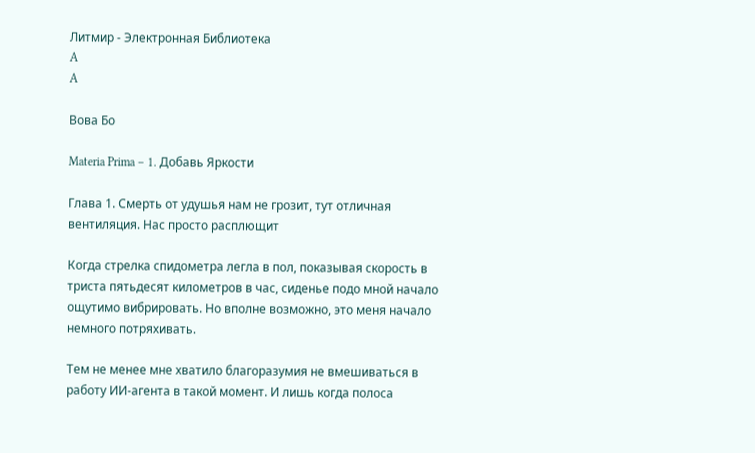Литмир - Электронная Библиотека
A
A

Вова Бо

Materia Prima – 1. Добавь Яркости

Глава 1. Смерть от удушья нам не грозит, тут отличная вентиляция. Нас просто расплющит

Когда стрелка спидометра легла в пол, показывая скорость в триста пятьдесят километров в час, сиденье подо мной начало ощутимо вибрировать. Но вполне возможно, это меня начало немного потряхивать.

Тем не менее мне хватило благоразумия не вмешиваться в работу ИИ-агента в такой момент. И лишь когда полоса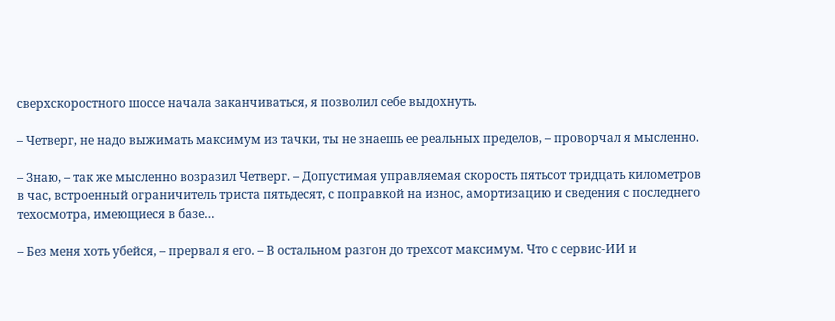сверхскоростного шоссе начала заканчиваться, я позволил себе выдохнуть.

– Четверг, не надо выжимать максимум из тачки, ты не знаешь ее реальных пределов, – проворчал я мысленно.

– Знаю, – так же мысленно возразил Четверг. – Допустимая управляемая скорость пятьсот тридцать километров в час, встроенный ограничитель триста пятьдесят, с поправкой на износ, амортизацию и сведения с последнего техосмотра, имеющиеся в базе…

– Без меня хоть убейся, – прервал я его. – В остальном разгон до трехсот максимум. Что с сервис-ИИ и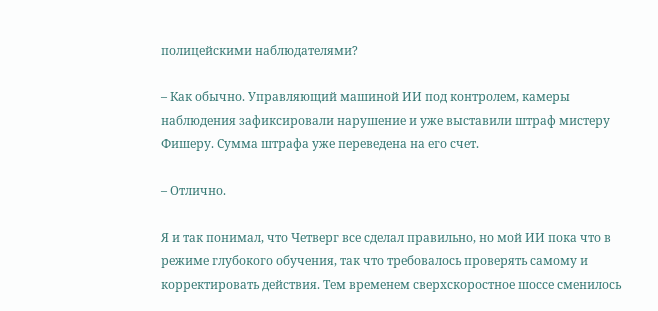полицейскими наблюдателями?

– Как обычно. Управляющий машиной ИИ под контролем, камеры наблюдения зафиксировали нарушение и уже выставили штраф мистеру Фишеру. Сумма штрафа уже переведена на его счет.

– Отлично.

Я и так понимал, что Четверг все сделал правильно, но мой ИИ пока что в режиме глубокого обучения, так что требовалось проверять самому и корректировать действия. Тем временем сверхскоростное шоссе сменилось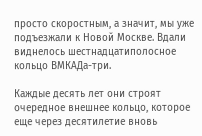просто скоростным, а значит, мы уже подъезжали к Новой Москве. Вдали виднелось шестнадцатиполосное кольцо ВМКАДа-три.

Каждые десять лет они строят очередное внешнее кольцо, которое еще через десятилетие вновь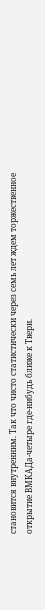становится внутренним. Так что чисто статистически через семь лет ждем торжественное открытие ВМКАДа-четыре где-нибудь ближе к Твери.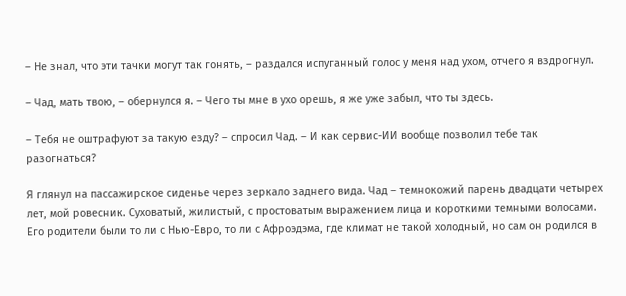– Не знал, что эти тачки могут так гонять, – раздался испуганный голос у меня над ухом, отчего я вздрогнул.

– Чад, мать твою, – обернулся я. – Чего ты мне в ухо орешь, я же уже забыл, что ты здесь.

– Тебя не оштрафуют за такую езду? – спросил Чад. – И как сервис-ИИ вообще позволил тебе так разогнаться?

Я глянул на пассажирское сиденье через зеркало заднего вида. Чад – темнокожий парень двадцати четырех лет, мой ровесник. Суховатый, жилистый, с простоватым выражением лица и короткими темными волосами. Его родители были то ли с Нью-Евро, то ли с Афроэдэма, где климат не такой холодный, но сам он родился в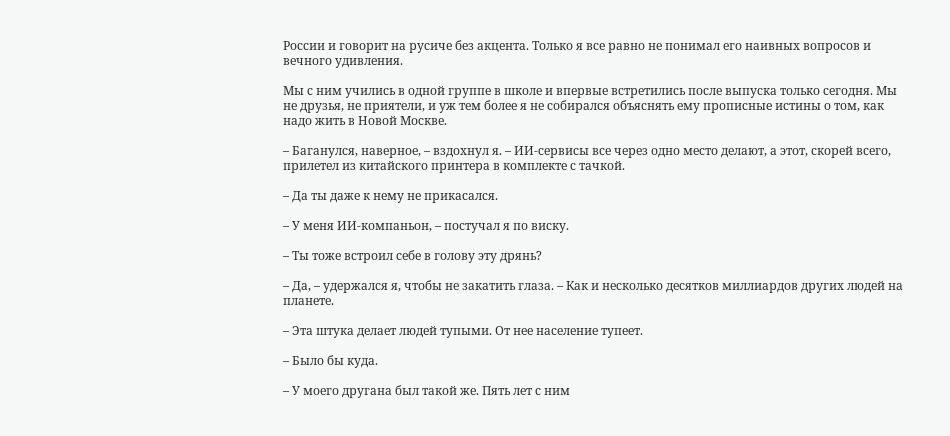России и говорит на русиче без акцента. Только я все равно не понимал его наивных вопросов и вечного удивления.

Мы с ним учились в одной группе в школе и впервые встретились после выпуска только сегодня. Мы не друзья, не приятели, и уж тем более я не собирался объяснять ему прописные истины о том, как надо жить в Новой Москве.

– Баганулся, наверное, – вздохнул я. – ИИ-сервисы все через одно место делают, а этот, скорей всего, прилетел из китайского принтера в комплекте с тачкой.

– Да ты даже к нему не прикасался.

– У меня ИИ-компаньон, – постучал я по виску.

– Ты тоже встроил себе в голову эту дрянь?

– Да, – удержался я, чтобы не закатить глаза. – Как и несколько десятков миллиардов других людей на планете.

– Эта штука делает людей тупыми. От нее население тупеет.

– Было бы куда.

– У моего другана был такой же. Пять лет с ним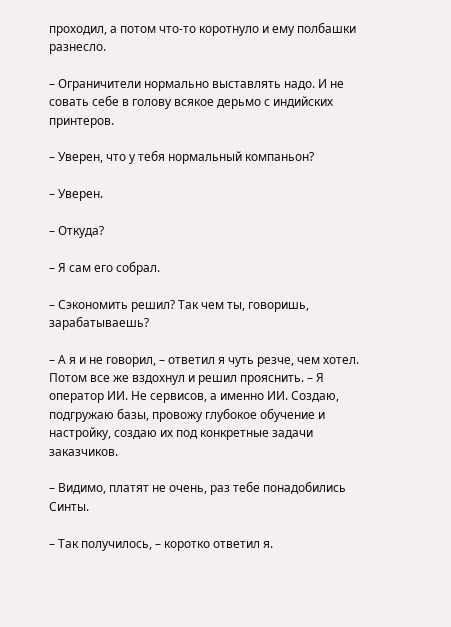проходил, а потом что-то коротнуло и ему полбашки разнесло.

– Ограничители нормально выставлять надо. И не совать себе в голову всякое дерьмо с индийских принтеров.

– Уверен, что у тебя нормальный компаньон?

– Уверен.

– Откуда?

– Я сам его собрал.

– Сэкономить решил? Так чем ты, говоришь, зарабатываешь?

– А я и не говорил, – ответил я чуть резче, чем хотел. Потом все же вздохнул и решил прояснить. – Я оператор ИИ. Не сервисов, а именно ИИ. Создаю, подгружаю базы, провожу глубокое обучение и настройку, создаю их под конкретные задачи заказчиков.

– Видимо, платят не очень, раз тебе понадобились Синты.

– Так получилось, – коротко ответил я.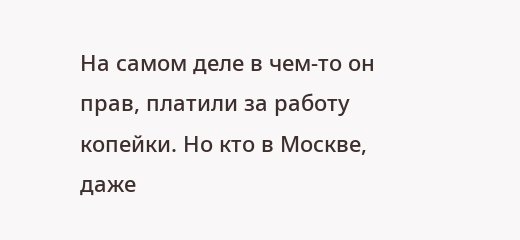На самом деле в чем-то он прав, платили за работу копейки. Но кто в Москве, даже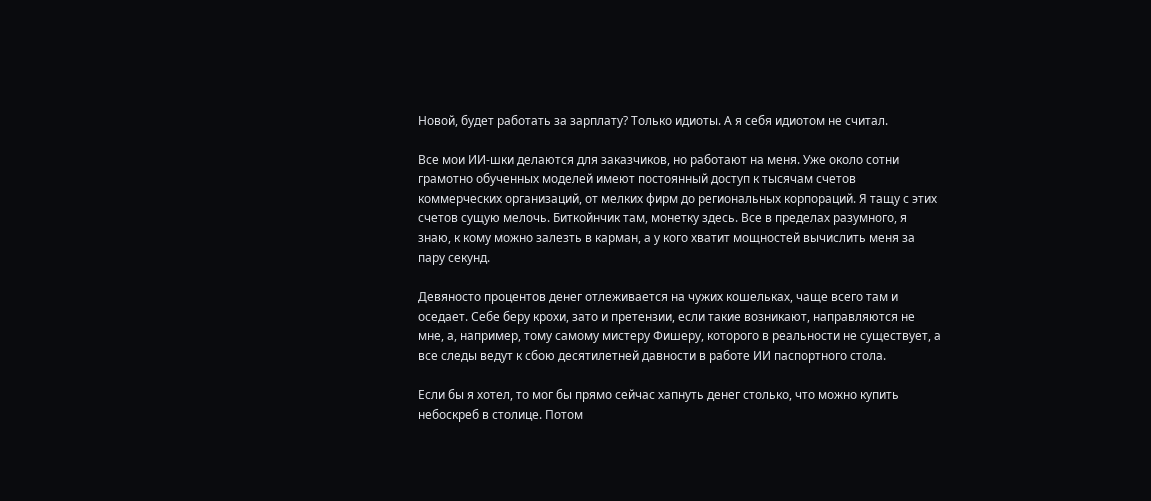Новой, будет работать за зарплату? Только идиоты. А я себя идиотом не считал.

Все мои ИИ-шки делаются для заказчиков, но работают на меня. Уже около сотни грамотно обученных моделей имеют постоянный доступ к тысячам счетов коммерческих организаций, от мелких фирм до региональных корпораций. Я тащу с этих счетов сущую мелочь. Биткойнчик там, монетку здесь. Все в пределах разумного, я знаю, к кому можно залезть в карман, а у кого хватит мощностей вычислить меня за пару секунд.

Девяносто процентов денег отлеживается на чужих кошельках, чаще всего там и оседает. Себе беру крохи, зато и претензии, если такие возникают, направляются не мне, а, например, тому самому мистеру Фишеру, которого в реальности не существует, а все следы ведут к сбою десятилетней давности в работе ИИ паспортного стола.

Если бы я хотел, то мог бы прямо сейчас хапнуть денег столько, что можно купить небоскреб в столице. Потом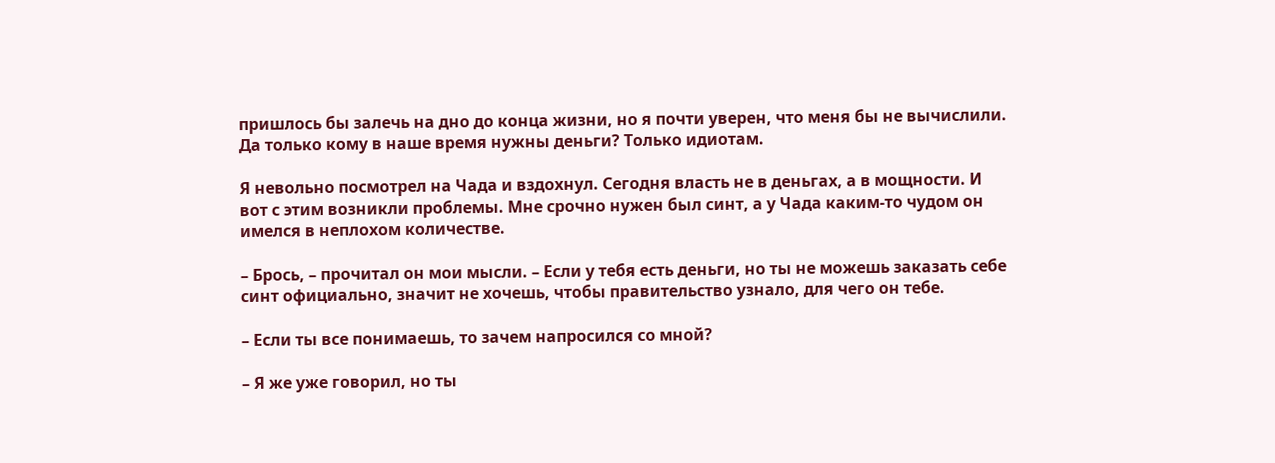пришлось бы залечь на дно до конца жизни, но я почти уверен, что меня бы не вычислили. Да только кому в наше время нужны деньги? Только идиотам.

Я невольно посмотрел на Чада и вздохнул. Сегодня власть не в деньгах, а в мощности. И вот с этим возникли проблемы. Мне срочно нужен был синт, а у Чада каким-то чудом он имелся в неплохом количестве.

– Брось, – прочитал он мои мысли. – Если у тебя есть деньги, но ты не можешь заказать себе синт официально, значит не хочешь, чтобы правительство узнало, для чего он тебе.

– Если ты все понимаешь, то зачем напросился со мной?

– Я же уже говорил, но ты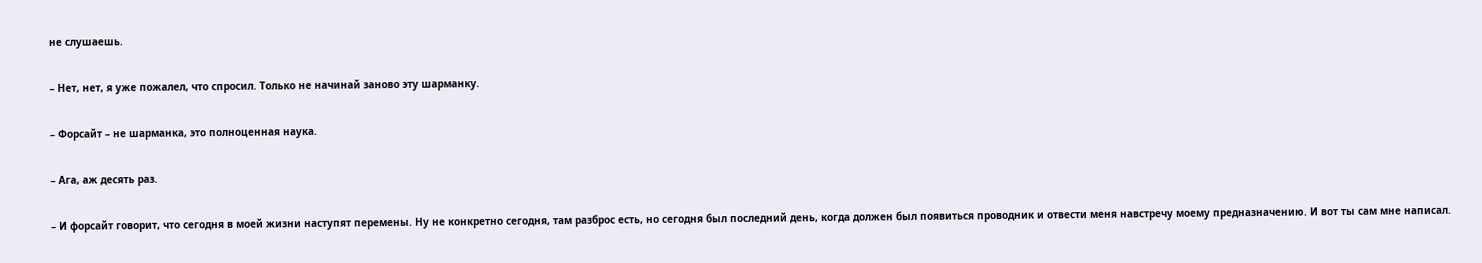не слушаешь.

– Нет, нет, я уже пожалел, что спросил. Только не начинай заново эту шарманку.

– Форсайт – не шарманка, это полноценная наука.

– Ага, аж десять раз.

– И форсайт говорит, что сегодня в моей жизни наступят перемены. Ну не конкретно сегодня, там разброс есть, но сегодня был последний день, когда должен был появиться проводник и отвести меня навстречу моему предназначению. И вот ты сам мне написал.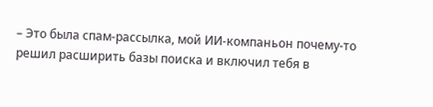– Это была спам-рассылка, мой ИИ-компаньон почему-то решил расширить базы поиска и включил тебя в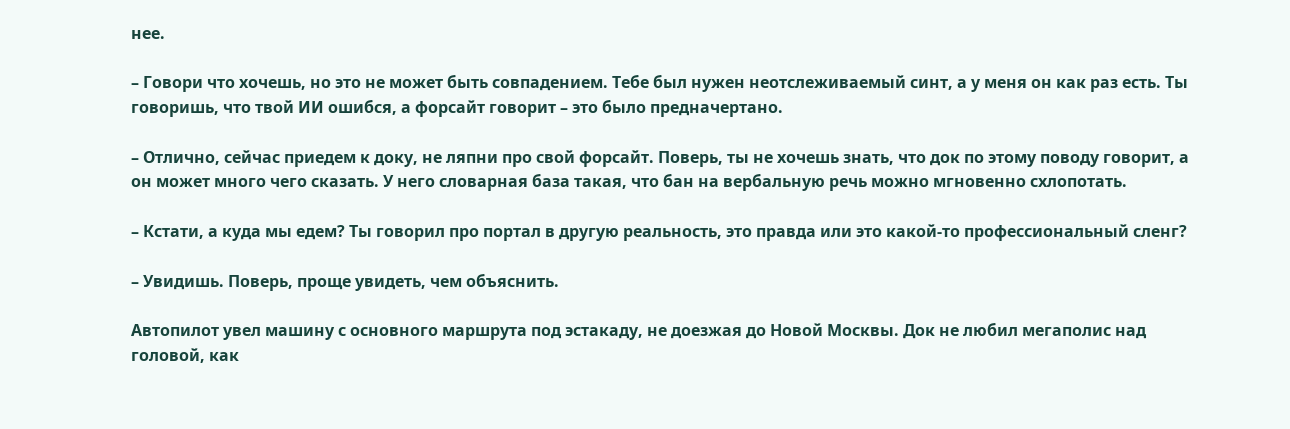нее.

– Говори что хочешь, но это не может быть совпадением. Тебе был нужен неотслеживаемый синт, а у меня он как раз есть. Ты говоришь, что твой ИИ ошибся, а форсайт говорит – это было предначертано.

– Отлично, сейчас приедем к доку, не ляпни про свой форсайт. Поверь, ты не хочешь знать, что док по этому поводу говорит, а он может много чего сказать. У него словарная база такая, что бан на вербальную речь можно мгновенно схлопотать.

– Кстати, а куда мы едем? Ты говорил про портал в другую реальность, это правда или это какой-то профессиональный сленг?

– Увидишь. Поверь, проще увидеть, чем объяснить.

Автопилот увел машину с основного маршрута под эстакаду, не доезжая до Новой Москвы. Док не любил мегаполис над головой, как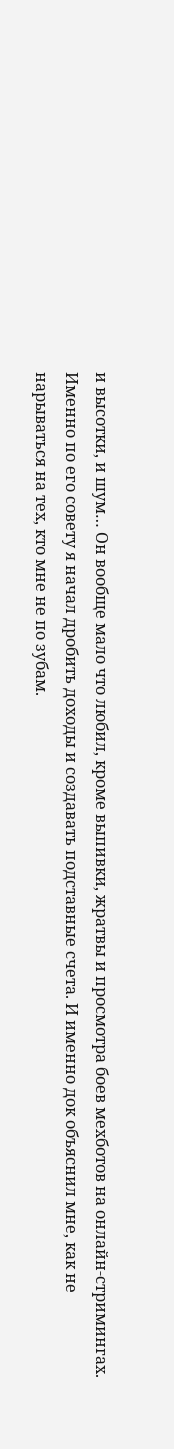и высотки, и шум… Он вообще мало что любил, кроме выпивки, жратвы и просмотра боев мехботов на онлайн-стримингах. Именно по его совету я начал дробить доходы и создавать подставные счета. И именно док объяснил мне, как не нарываться на тех, кто мне не по зубам.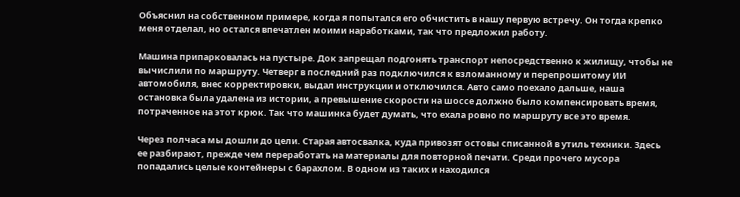Объяснил на собственном примере, когда я попытался его обчистить в нашу первую встречу. Он тогда крепко меня отделал, но остался впечатлен моими наработками, так что предложил работу.

Машина припарковалась на пустыре. Док запрещал подгонять транспорт непосредственно к жилищу, чтобы не вычислили по маршруту. Четверг в последний раз подключился к взломанному и перепрошитому ИИ автомобиля, внес корректировки, выдал инструкции и отключился. Авто само поехало дальше, наша остановка была удалена из истории, а превышение скорости на шоссе должно было компенсировать время, потраченное на этот крюк. Так что машинка будет думать, что ехала ровно по маршруту все это время.

Через полчаса мы дошли до цели. Старая автосвалка, куда привозят остовы списанной в утиль техники. Здесь ее разбирают, прежде чем переработать на материалы для повторной печати. Среди прочего мусора попадались целые контейнеры с барахлом. В одном из таких и находился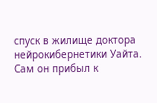спуск в жилище доктора нейрокибернетики Уайта. Сам он прибыл к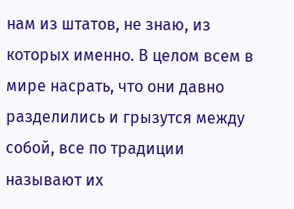нам из штатов, не знаю, из которых именно. В целом всем в мире насрать, что они давно разделились и грызутся между собой, все по традиции называют их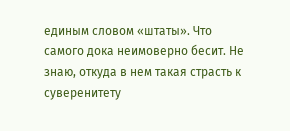единым словом «штаты». Что самого дока неимоверно бесит. Не знаю, откуда в нем такая страсть к суверенитету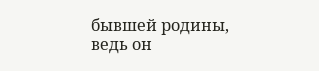бывшей родины, ведь он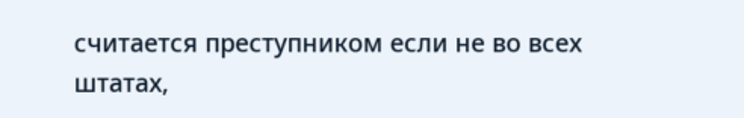считается преступником если не во всех штатах,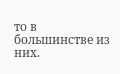то в большинстве из них.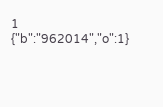1
{"b":"962014","o":1}